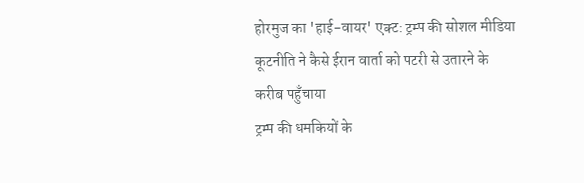होरमुज का 'हाई-वायर' एक्ट: ट्रम्प की सोशल मीडिया कूटनीति ने कैसे ईरान वार्ता को पटरी से उतारने के करीब पहुँचाया
ट्रम्प की धमकियों के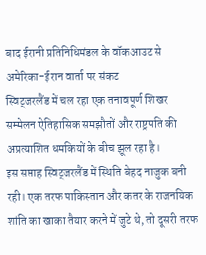बाद ईरानी प्रतिनिधिमंडल के वॉकआउट से अमेरिका-ईरान वार्ता पर संकट
स्विट्जरलैंड में चल रहा एक तनावपूर्ण शिखर सम्मेलन ऐतिहासिक समझौतों और राष्ट्रपति की अप्रत्याशित धमकियों के बीच झूल रहा है।
इस सप्ताह स्विट्जरलैंड में स्थिति बेहद नाजुक बनी रही। एक तरफ पाकिस्तान और कतर के राजनयिक शांति का खाका तैयार करने में जुटे थे, तो दूसरी तरफ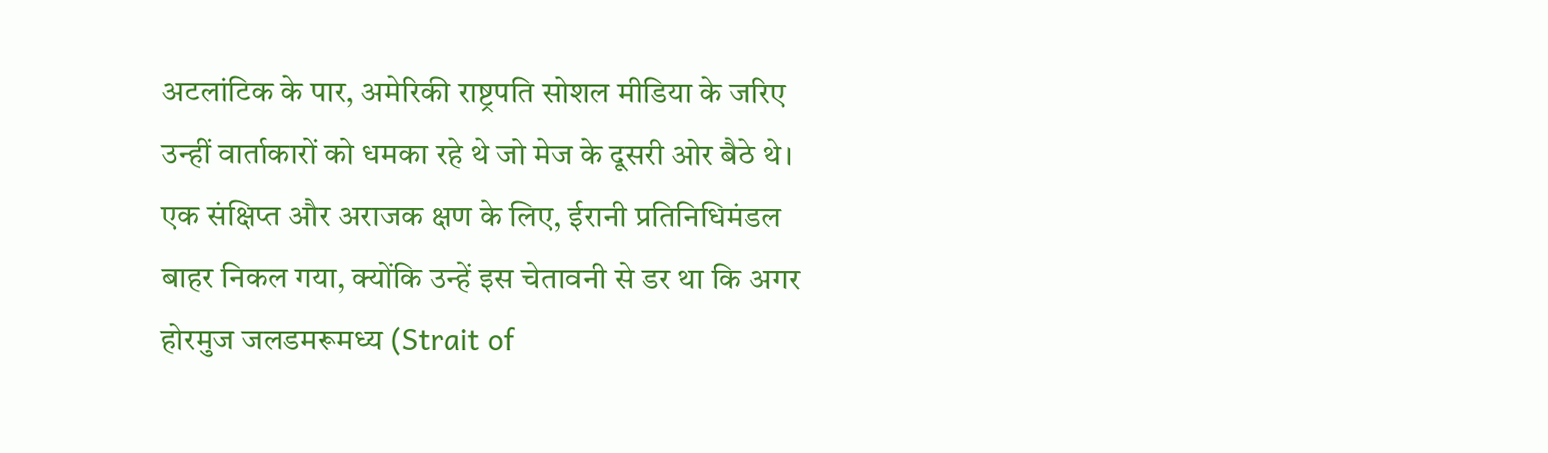अटलांटिक के पार, अमेरिकी राष्ट्रपति सोशल मीडिया के जरिए उन्हीं वार्ताकारों को धमका रहे थे जो मेज के दूसरी ओर बैठे थे। एक संक्षिप्त और अराजक क्षण के लिए, ईरानी प्रतिनिधिमंडल बाहर निकल गया, क्योंकि उन्हें इस चेतावनी से डर था कि अगर होरमुज जलडमरूमध्य (Strait of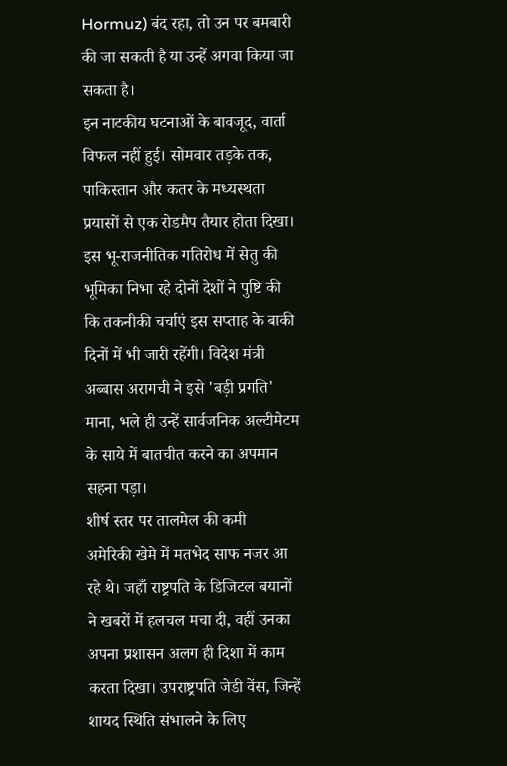Hormuz) बंद रहा, तो उन पर बमबारी की जा सकती है या उन्हें अगवा किया जा सकता है।
इन नाटकीय घटनाओं के बावजूद, वार्ता विफल नहीं हुई। सोमवार तड़के तक, पाकिस्तान और कतर के मध्यस्थता प्रयासों से एक रोडमैप तैयार होता दिखा। इस भू-राजनीतिक गतिरोध में सेतु की भूमिका निभा रहे दोनों देशों ने पुष्टि की कि तकनीकी चर्चाएं इस सप्ताह के बाकी दिनों में भी जारी रहेंगी। विदेश मंत्री अब्बास अरागची ने इसे 'बड़ी प्रगति' माना, भले ही उन्हें सार्वजनिक अल्टीमेटम के साये में बातचीत करने का अपमान सहना पड़ा।
शीर्ष स्तर पर तालमेल की कमी
अमेरिकी खेमे में मतभेद साफ नजर आ रहे थे। जहाँ राष्ट्रपति के डिजिटल बयानों ने खबरों में हलचल मचा दी, वहीं उनका अपना प्रशासन अलग ही दिशा में काम करता दिखा। उपराष्ट्रपति जेडी वेंस, जिन्हें शायद स्थिति संभालने के लिए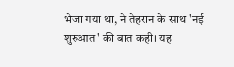भेजा गया था, ने तेहरान के साथ 'नई शुरुआत' की बात कही। यह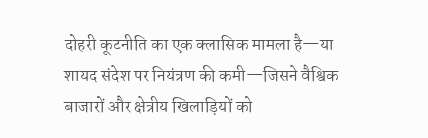दोहरी कूटनीति का एक क्लासिक मामला है—या शायद संदेश पर नियंत्रण की कमी—जिसने वैश्विक बाजारों और क्षेत्रीय खिलाड़ियों को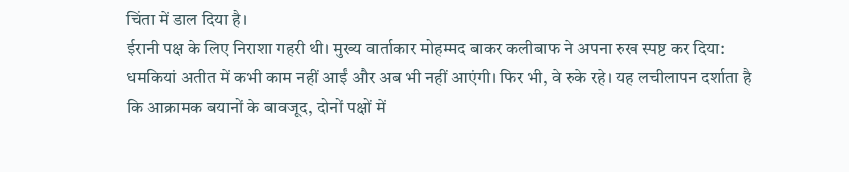चिंता में डाल दिया है।
ईरानी पक्ष के लिए निराशा गहरी थी। मुख्य वार्ताकार मोहम्मद बाकर कलीबाफ ने अपना रुख स्पष्ट कर दिया: धमकियां अतीत में कभी काम नहीं आईं और अब भी नहीं आएंगी। फिर भी, वे रुके रहे। यह लचीलापन दर्शाता है कि आक्रामक बयानों के बावजूद, दोनों पक्षों में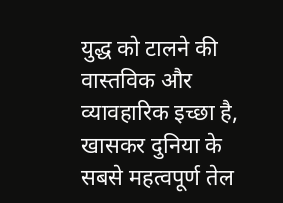युद्ध को टालने की वास्तविक और व्यावहारिक इच्छा है, खासकर दुनिया के सबसे महत्वपूर्ण तेल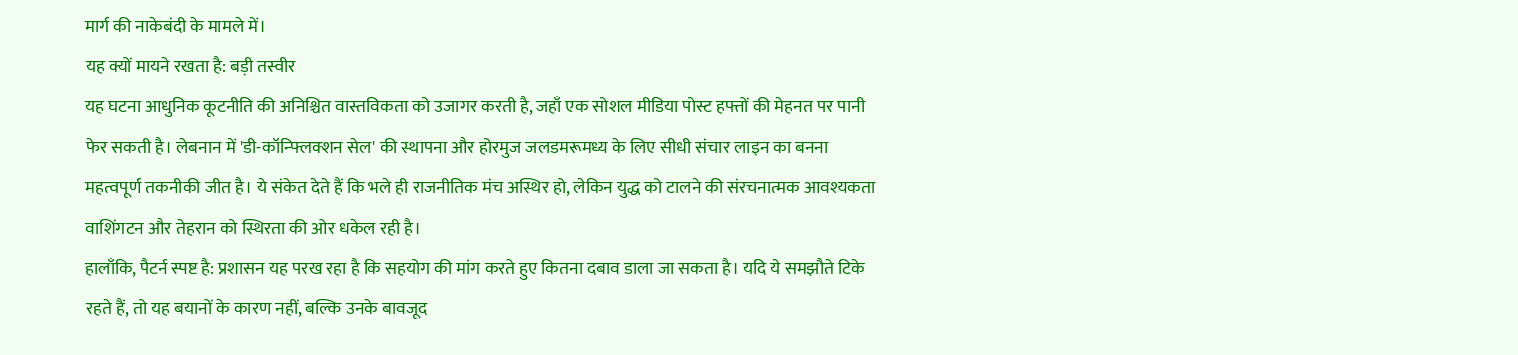मार्ग की नाकेबंदी के मामले में।
यह क्यों मायने रखता है: बड़ी तस्वीर
यह घटना आधुनिक कूटनीति की अनिश्चित वास्तविकता को उजागर करती है, जहाँ एक सोशल मीडिया पोस्ट हफ्तों की मेहनत पर पानी फेर सकती है। लेबनान में 'डी-कॉन्फ्लिक्शन सेल' की स्थापना और होरमुज जलडमरूमध्य के लिए सीधी संचार लाइन का बनना महत्वपूर्ण तकनीकी जीत है। ये संकेत देते हैं कि भले ही राजनीतिक मंच अस्थिर हो, लेकिन युद्ध को टालने की संरचनात्मक आवश्यकता वाशिंगटन और तेहरान को स्थिरता की ओर धकेल रही है।
हालाँकि, पैटर्न स्पष्ट है: प्रशासन यह परख रहा है कि सहयोग की मांग करते हुए कितना दबाव डाला जा सकता है। यदि ये समझौते टिके रहते हैं, तो यह बयानों के कारण नहीं, बल्कि उनके बावजूद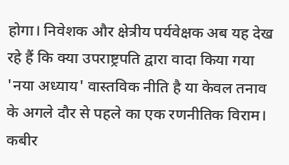होगा। निवेशक और क्षेत्रीय पर्यवेक्षक अब यह देख रहे हैं कि क्या उपराष्ट्रपति द्वारा वादा किया गया 'नया अध्याय' वास्तविक नीति है या केवल तनाव के अगले दौर से पहले का एक रणनीतिक विराम।
कबीर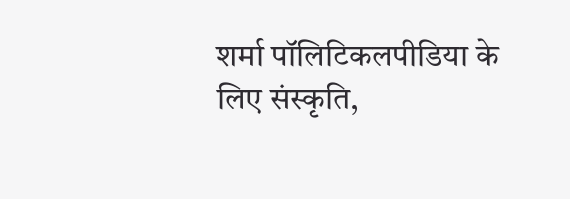शर्मा पॉलिटिकलपीडिया के लिए संस्कृति,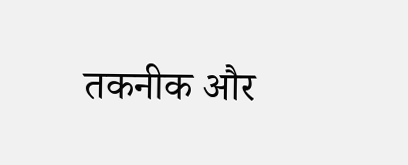तकनीक और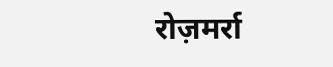रोज़मर्रा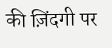की ज़िंदगी पर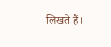लिखते हैं।